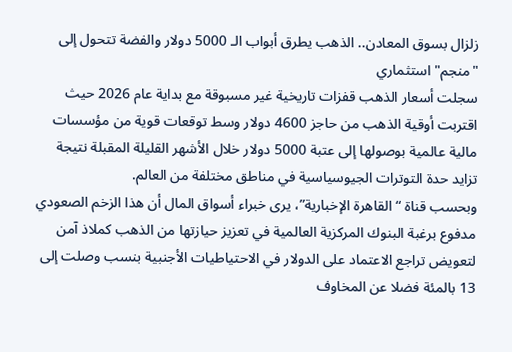زلزال بسوق المعادن.. الذهب يطرق أبواب الـ 5000 دولار والفضة تتحول إلى "منجم" استثماري
سجلت أسعار الذهب قفزات تاريخية غير مسبوقة مع بداية عام 2026 حيث اقتربت أوقية الذهب من حاجز 4600 دولار وسط توقعات قوية من مؤسسات مالية عالمية بوصولها إلى عتبة 5000 دولار خلال الأشهر القليلة المقبلة نتيجة تزايد حدة التوترات الجيوسياسية في مناطق مختلفة من العالم.
وبحسب قناة “القاهرة الإخبارية”، يرى خبراء أسواق المال أن هذا الزخم الصعودي مدفوع برغبة البنوك المركزية العالمية في تعزيز حيازتها من الذهب كملاذ آمن لتعويض تراجع الاعتماد على الدولار في الاحتياطيات الأجنبية بنسب وصلت إلى 13 بالمئة فضلا عن المخاوف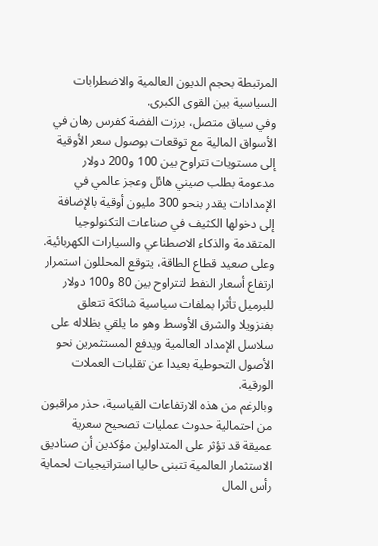المرتبطة بحجم الديون العالمية والاضطرابات السياسية بين القوى الكبرى.
وفي سياق متصل، برزت الفضة كفرس رهان في الأسواق المالية مع توقعات بوصول سعر الأوقية إلى مستويات تتراوح بين 100 و200 دولار مدعومة بطلب صيني هائل وعجز عالمي في الإمدادات يقدر بنحو 300 مليون أوقية بالإضافة إلى دخولها الكثيف في صناعات التكنولوجيا المتقدمة والذكاء الاصطناعي والسيارات الكهربائية.
وعلى صعيد قطاع الطاقة، يتوقع المحللون استمرار ارتفاع أسعار النفط لتتراوح بين 80 و100 دولار للبرميل تأثرا بملفات سياسية شائكة تتعلق بفنزويلا والشرق الأوسط وهو ما يلقي بظلاله على سلاسل الإمداد العالمية ويدفع المستثمرين نحو الأصول التحوطية بعيدا عن تقلبات العملات الورقية.
وبالرغم من هذه الارتفاعات القياسية، حذر مراقبون من احتمالية حدوث عمليات تصحيح سعرية عميقة قد تؤثر على المتداولين مؤكدين أن صناديق الاستثمار العالمية تتبنى حاليا استراتيجيات لحماية رأس المال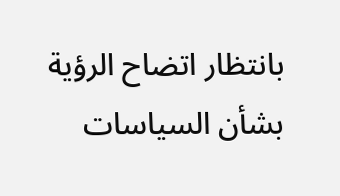بانتظار اتضاح الرؤية بشأن السياسات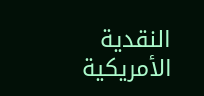النقدية الأمريكية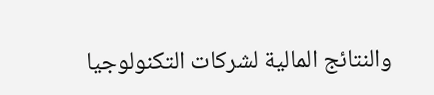والنتائج المالية لشركات التكنولوجيا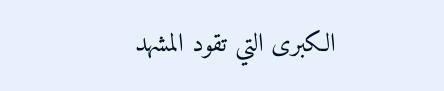الكبرى التي تقود المشهد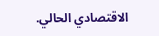الاقتصادي الحالي.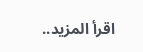اقرأ المزيد..